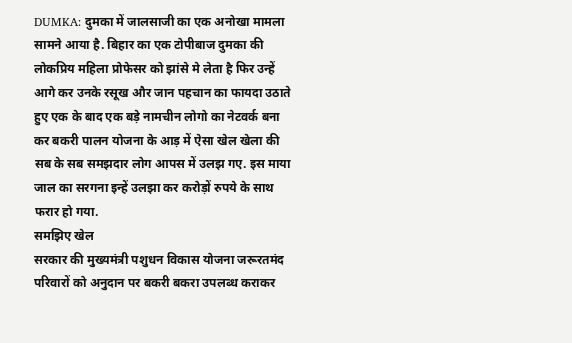DUMKA: दुमका में जालसाजी का एक अनोखा मामला सामने आया है. बिहार का एक टोपीबाज दुमका की लोकप्रिय महिला प्रोफेसर को झांसे मे लेता है फिर उन्हें आगे कर उनके रसूख और जान पहचान का फायदा उठाते हुए एक के बाद एक बड़े नामचीन लोगो का नेटवर्क बना कर बकरी पालन योजना के आड़ में ऐसा खेल खेला की सब के सब समझदार लोग आपस में उलझ गए. इस माया जाल का सरगना इन्हें उलझा कर करोड़ों रुपये के साथ फरार हो गया.
समझिए खेल
सरकार की मुख्यमंत्री पशुधन विकास योजना जरूरतमंद परिवारों को अनुदान पर बकरी बकरा उपलब्ध कराकर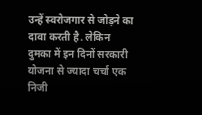उन्हें स्वरोजगार से जोड़ने का दावा करती है. लेकिन दुमका में इन दिनों सरकारी योजना से ज्यादा चर्चा एक निजी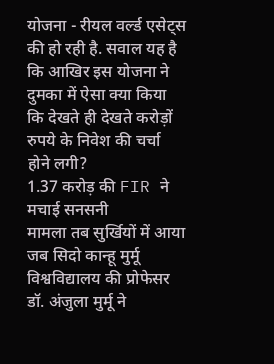योजना - रीयल वर्ल्ड एसेट्स की हो रही है. सवाल यह है कि आखिर इस योजना ने दुमका में ऐसा क्या किया कि देखते ही देखते करोड़ों रुपये के निवेश की चर्चा होने लगी?
1.37 करोड़ की FIR ने मचाई सनसनी
मामला तब सुर्खियों में आया जब सिदो कान्हू मुर्मू विश्वविद्यालय की प्रोफेसर डॉ. अंजुला मुर्मू ने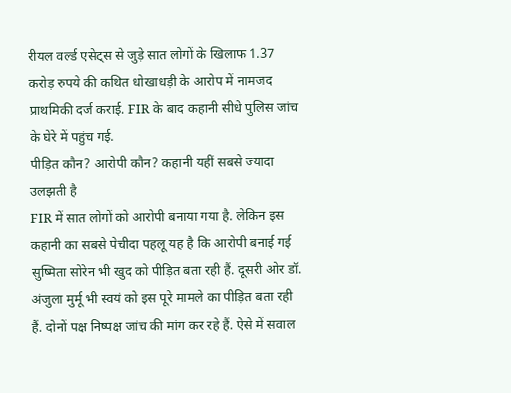रीयल वर्ल्ड एसेट्स से जुड़े सात लोगों के खिलाफ 1.37 करोड़ रुपये की कथित धोखाधड़ी के आरोप में नामजद प्राथमिकी दर्ज कराई. FIR के बाद कहानी सीधे पुलिस जांच के घेरे में पहुंच गई.
पीड़ित कौन? आरोपी कौन? कहानी यहीं सबसे ज्यादा उलझती है
FIR में सात लोगों को आरोपी बनाया गया है. लेकिन इस कहानी का सबसे पेचीदा पहलू यह है कि आरोपी बनाई गई सुष्मिता सोरेन भी खुद को पीड़ित बता रही हैं. दूसरी ओर डॉ. अंजुला मुर्मू भी स्वयं को इस पूरे मामले का पीड़ित बता रही हैं. दोनों पक्ष निष्पक्ष जांच की मांग कर रहे हैं. ऐसे में सवाल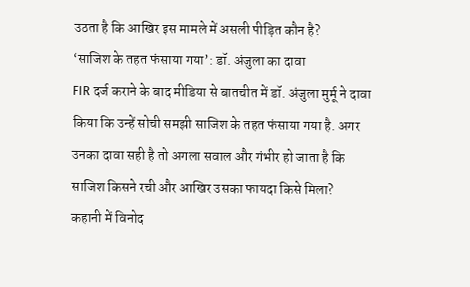उठता है कि आखिर इस मामले में असली पीड़ित कौन है?
‘साजिश के तहत फंसाया गया’: डॉ. अंजुला का दावा
FIR दर्ज कराने के बाद मीडिया से बातचीत में डॉ. अंजुला मुर्मू ने दावा किया कि उन्हें सोची समझी साजिश के तहत फंसाया गया है. अगर उनका दावा सही है तो अगला सवाल और गंभीर हो जाता है कि साजिश किसने रची और आखिर उसका फायदा किसे मिला?
कहानी में विनोद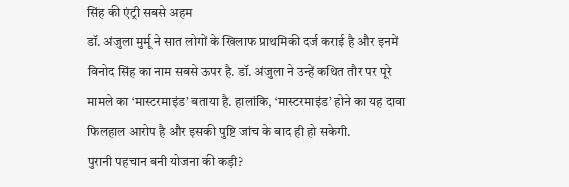सिंह की एंट्री सबसे अहम
डॉ. अंजुला मुर्मू ने सात लोगों के खिलाफ प्राथमिकी दर्ज कराई है और इनमें विनोद सिंह का नाम सबसे ऊपर है. डॉ. अंजुला ने उन्हें कथित तौर पर पूरे मामले का ‘मास्टरमाइंड’ बताया है. हालांकि, ‘मास्टरमाइंड’ होने का यह दावा फिलहाल आरोप है और इसकी पुष्टि जांच के बाद ही हो सकेगी.
पुरानी पहचान बनी योजना की कड़ी?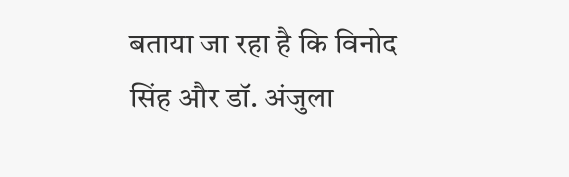बताया जा रहा है कि विनोद सिंह और डॉ. अंजुला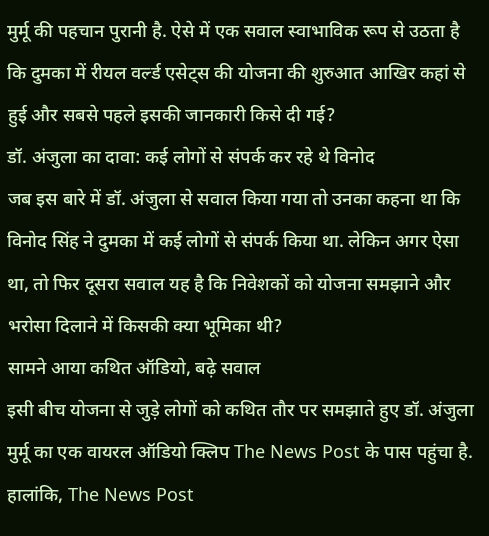मुर्मू की पहचान पुरानी है. ऐसे में एक सवाल स्वाभाविक रूप से उठता है कि दुमका में रीयल वर्ल्ड एसेट्स की योजना की शुरुआत आखिर कहां से हुई और सबसे पहले इसकी जानकारी किसे दी गई?
डॉ. अंजुला का दावा: कई लोगों से संपर्क कर रहे थे विनोद
जब इस बारे में डॉ. अंजुला से सवाल किया गया तो उनका कहना था कि विनोद सिंह ने दुमका में कई लोगों से संपर्क किया था. लेकिन अगर ऐसा था, तो फिर दूसरा सवाल यह है कि निवेशकों को योजना समझाने और भरोसा दिलाने में किसकी क्या भूमिका थी?
सामने आया कथित ऑडियो, बढ़े सवाल
इसी बीच योजना से जुड़े लोगों को कथित तौर पर समझाते हुए डॉ. अंजुला मुर्मू का एक वायरल ऑडियो क्लिप The News Post के पास पहुंचा है. हालांकि, The News Post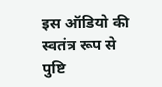इस ऑडियो की स्वतंत्र रूप से पुष्टि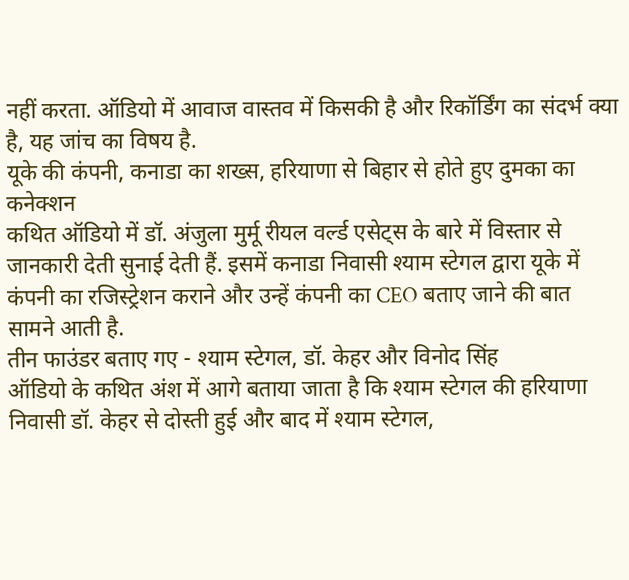नहीं करता. ऑडियो में आवाज वास्तव में किसकी है और रिकॉर्डिंग का संदर्भ क्या है, यह जांच का विषय है.
यूके की कंपनी, कनाडा का शख्स, हरियाणा से बिहार से होते हुए दुमका का कनेक्शन
कथित ऑडियो में डॉ. अंजुला मुर्मू रीयल वर्ल्ड एसेट्स के बारे में विस्तार से जानकारी देती सुनाई देती हैं. इसमें कनाडा निवासी श्याम स्टेगल द्वारा यूके में कंपनी का रजिस्ट्रेशन कराने और उन्हें कंपनी का CEO बताए जाने की बात सामने आती है.
तीन फाउंडर बताए गए - श्याम स्टेगल, डॉ. केहर और विनोद सिंह
ऑडियो के कथित अंश में आगे बताया जाता है कि श्याम स्टेगल की हरियाणा निवासी डॉ. केहर से दोस्ती हुई और बाद में श्याम स्टेगल,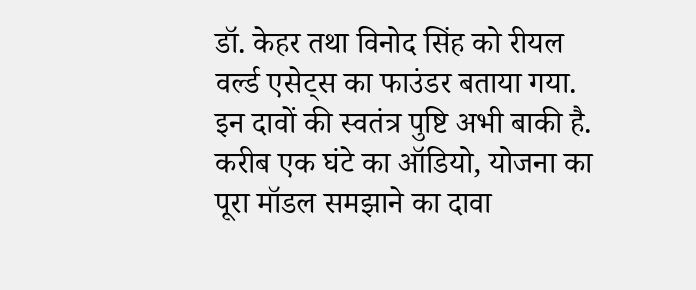डॉ. केहर तथा विनोद सिंह को रीयल वर्ल्ड एसेट्स का फाउंडर बताया गया. इन दावों की स्वतंत्र पुष्टि अभी बाकी है.
करीब एक घंटे का ऑडियो, योजना का पूरा मॉडल समझाने का दावा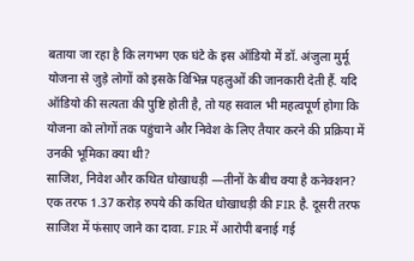बताया जा रहा है कि लगभग एक घंटे के इस ऑडियो में डॉ. अंजुला मुर्मू योजना से जुड़े लोगों को इसके विभिन्न पहलुओं की जानकारी देती हैं. यदि ऑडियो की सत्यता की पुष्टि होती है, तो यह सवाल भी महत्वपूर्ण होगा कि योजना को लोगों तक पहुंचाने और निवेश के लिए तैयार करने की प्रक्रिया में उनकी भूमिका क्या थी?
साजिश, निवेश और कथित धोखाधड़ी —तीनों के बीच क्या है कनेक्शन?
एक तरफ 1.37 करोड़ रुपये की कथित धोखाधड़ी की FIR है. दूसरी तरफ साजिश में फंसाए जाने का दावा. FIR में आरोपी बनाई गई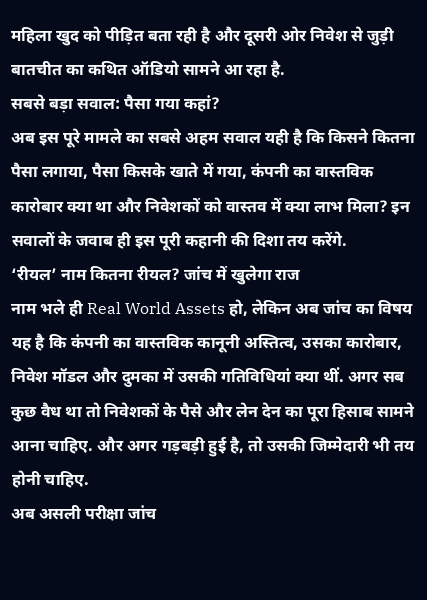महिला खुद को पीड़ित बता रही है और दूसरी ओर निवेश से जुड़ी बातचीत का कथित ऑडियो सामने आ रहा है.
सबसे बड़ा सवाल: पैसा गया कहां?
अब इस पूरे मामले का सबसे अहम सवाल यही है कि किसने कितना पैसा लगाया, पैसा किसके खाते में गया, कंपनी का वास्तविक कारोबार क्या था और निवेशकों को वास्तव में क्या लाभ मिला? इन सवालों के जवाब ही इस पूरी कहानी की दिशा तय करेंगे.
‘रीयल’ नाम कितना रीयल? जांच में खुलेगा राज
नाम भले ही Real World Assets हो, लेकिन अब जांच का विषय यह है कि कंपनी का वास्तविक कानूनी अस्तित्व, उसका कारोबार, निवेश मॉडल और दुमका में उसकी गतिविधियां क्या थीं. अगर सब कुछ वैध था तो निवेशकों के पैसे और लेन देन का पूरा हिसाब सामने आना चाहिए. और अगर गड़बड़ी हुई है, तो उसकी जिम्मेदारी भी तय होनी चाहिए.
अब असली परीक्षा जांच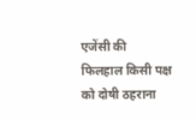एजेंसी की
फिलहाल किसी पक्ष को दोषी ठहराना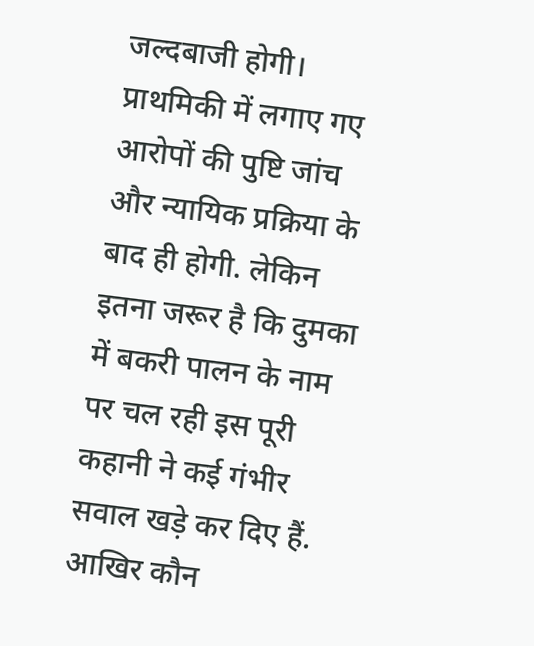जल्दबाजी होगी। प्राथमिकी में लगाए गए आरोपों की पुष्टि जांच और न्यायिक प्रक्रिया के बाद ही होगी. लेकिन इतना जरूर है कि दुमका में बकरी पालन के नाम पर चल रही इस पूरी कहानी ने कई गंभीर सवाल खड़े कर दिए हैं.
आखिर कौन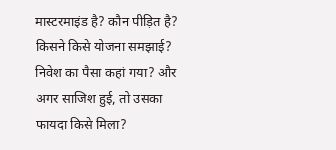मास्टरमाइंड है? कौन पीड़ित है? किसने किसे योजना समझाई? निवेश का पैसा कहां गया? और अगर साजिश हुई, तो उसका फायदा किसे मिला?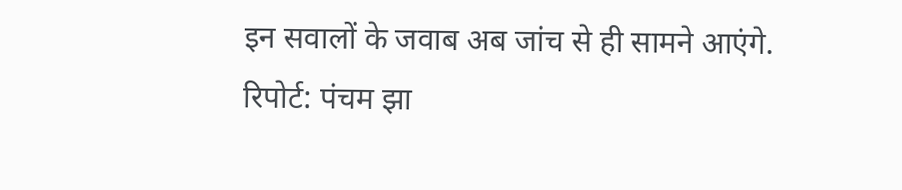इन सवालों के जवाब अब जांच से ही सामने आएंगे.
रिपोर्ट: पंचम झा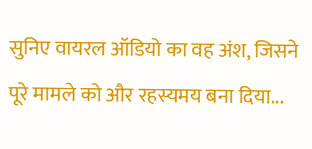सुनिए वायरल ऑडियो का वह अंश, जिसने पूरे मामले को और रहस्यमय बना दिया...